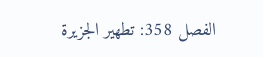الفصل 358: تطهير الجزيرة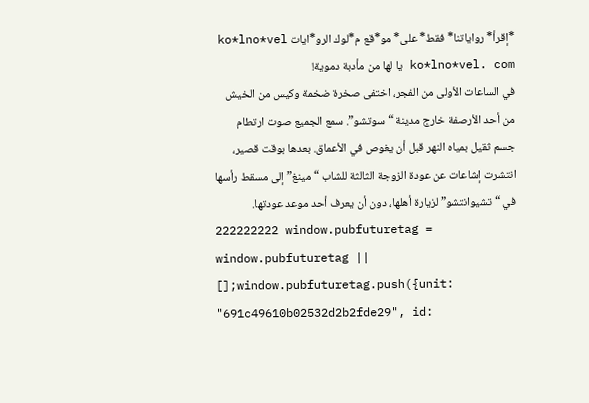*إقرأ* رواياتنا* فقط* على* مو*قع م*لوك الرو*ايات ko*lno*vel ko*lno*vel. com يا لها من مأدبة دموية!
في الساعات الأولى من الفجر، اختفى صخرة ضخمة وكيس من الخيش من أحد الأرصفة خارج مدينة “سوتشو”. سمع الجميع صوت ارتطام جسم ثقيل بمياه النهر قبل أن يغوص في الأعماق. بعدها بوقت قصير، انتشرت إشاعات عن عودة الزوجة الثالثة للشاب “مينغ” إلى مسقط رأسها في “تشيوانتشو” لزيارة أهلها، دون أن يعرف أحد موعد عودتها.
222222222 window.pubfuturetag = window.pubfuturetag || [];window.pubfuturetag.push({unit: "691c49610b02532d2b2fde29", id: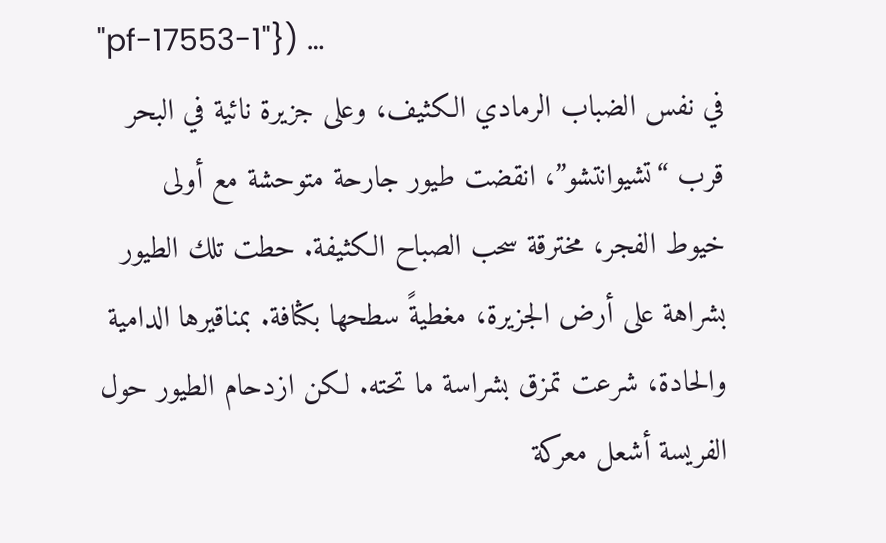"pf-17553-1"}) …
في نفس الضباب الرمادي الكثيف، وعلى جزيرة نائية في البحر قرب “تشيوانتشو”، انقضت طيور جارحة متوحشة مع أولى خيوط الفجر، مخترقة سحب الصباح الكثيفة. حطت تلك الطيور بشراهة على أرض الجزيرة، مغطيةً سطحها بكثافة. بمناقيرها الدامية والحادة، شرعت تمزق بشراسة ما تحته. لكن ازدحام الطيور حول الفريسة أشعل معركة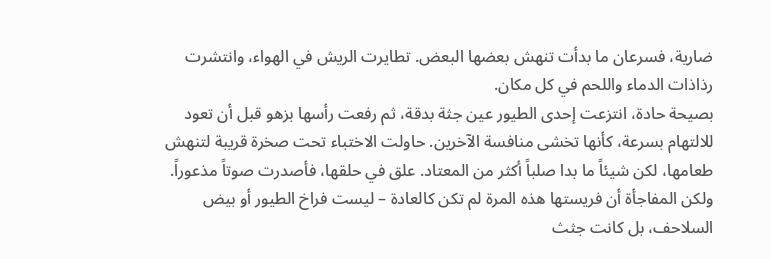ضارية، فسرعان ما بدأت تنهش بعضها البعض. تطايرت الريش في الهواء، وانتشرت رذاذات الدماء واللحم في كل مكان.
بصيحة حادة، انتزعت إحدى الطيور عين جثة بدقة، ثم رفعت رأسها بزهو قبل أن تعود للالتهام بسرعة، كأنها تخشى منافسة الآخرين. حاولت الاختباء تحت صخرة قريبة لتنهش طعامها، لكن شيئاً ما بدا صلباً أكثر من المعتاد. علق في حلقها، فأصدرت صوتاً مذعوراً.
ولكن المفاجأة أن فريستها هذه المرة لم تكن كالعادة – ليست فراخ الطيور أو بيض السلاحف، بل كانت جثث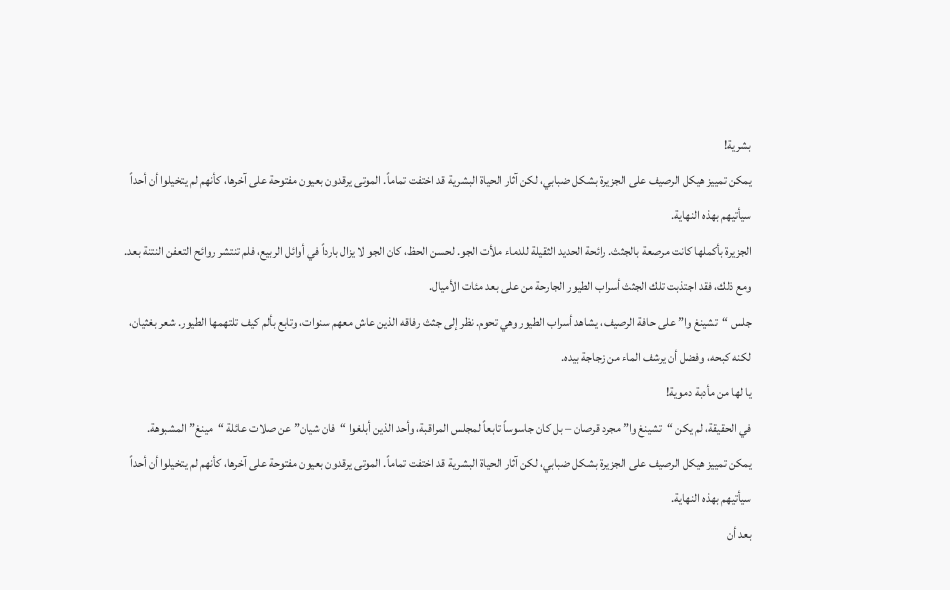بشرية!
يمكن تمييز هيكل الرصيف على الجزيرة بشكل ضبابي، لكن آثار الحياة البشرية قد اختفت تماماً. الموتى يرقدون بعيون مفتوحة على آخرها، كأنهم لم يتخيلوا أن أحداً سيأتيهم بهذه النهاية.
الجزيرة بأكملها كانت مرصعة بالجثث. رائحة الحديد الثقيلة للدماء ملأت الجو. لحسن الحظ، كان الجو لا يزال بارداً في أوائل الربيع، فلم تنتشر روائح التعفن النتنة بعد. ومع ذلك، فقد اجتذبت تلك الجثث أسراب الطيور الجارحة من على بعد مئات الأميال.
جلس “تشينغ وا” على حافة الرصيف، يشاهد أسراب الطيور وهي تحوم. نظر إلى جثث رفاقه الذين عاش معهم سنوات، وتابع بألم كيف تلتهمها الطيور. شعر بغثيان، لكنه كبحه، وفضل أن يرشف الماء من زجاجة بيده.
يا لها من مأدبة دموية!
في الحقيقة، لم يكن “تشينغ وا” مجرد قرصان – بل كان جاسوساً تابعاً لمجلس المراقبة، وأحد الذين أبلغوا “فان شيان” عن صلات عائلة “مينغ” المشبوهة.
يمكن تمييز هيكل الرصيف على الجزيرة بشكل ضبابي، لكن آثار الحياة البشرية قد اختفت تماماً. الموتى يرقدون بعيون مفتوحة على آخرها، كأنهم لم يتخيلوا أن أحداً سيأتيهم بهذه النهاية.
بعد أن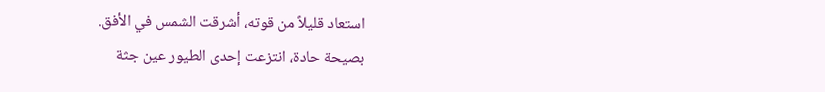استعاد قليلاً من قوته، أشرقت الشمس في الأفق.
بصيحة حادة، انتزعت إحدى الطيور عين جثة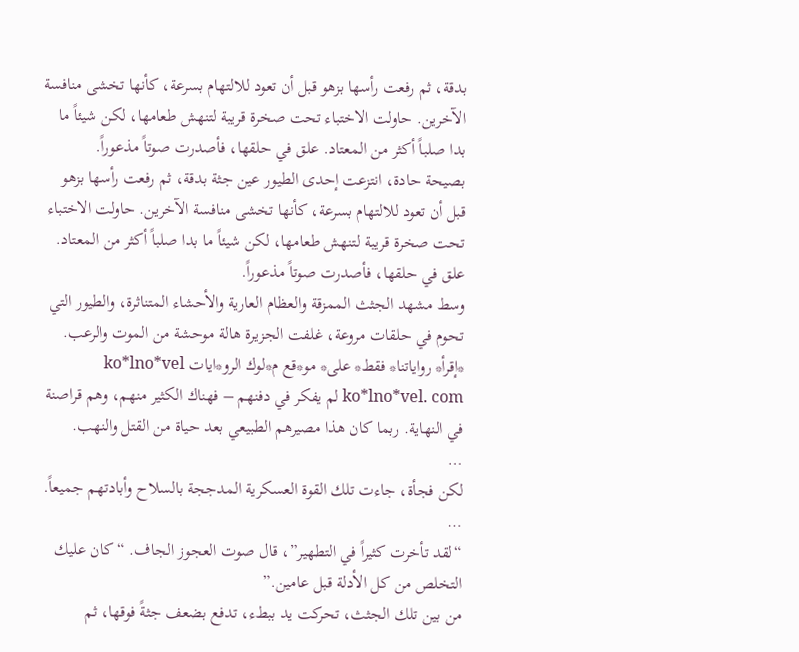بدقة، ثم رفعت رأسها بزهو قبل أن تعود للالتهام بسرعة، كأنها تخشى منافسة الآخرين. حاولت الاختباء تحت صخرة قريبة لتنهش طعامها، لكن شيئاً ما بدا صلباً أكثر من المعتاد. علق في حلقها، فأصدرت صوتاً مذعوراً.
بصيحة حادة، انتزعت إحدى الطيور عين جثة بدقة، ثم رفعت رأسها بزهو قبل أن تعود للالتهام بسرعة، كأنها تخشى منافسة الآخرين. حاولت الاختباء تحت صخرة قريبة لتنهش طعامها، لكن شيئاً ما بدا صلباً أكثر من المعتاد. علق في حلقها، فأصدرت صوتاً مذعوراً.
وسط مشهد الجثث الممزقة والعظام العارية والأحشاء المتناثرة، والطيور التي تحوم في حلقات مروعة، غلفت الجزيرة هالة موحشة من الموت والرعب.
*إقرأ* رواياتنا* فقط* على* مو*قع م*لوك الرو*ايات ko*lno*vel ko*lno*vel. com لم يفكر في دفنهم – فهناك الكثير منهم، وهم قراصنة في النهاية. ربما كان هذا مصيرهم الطبيعي بعد حياة من القتل والنهب.
…
لكن فجأة، جاءت تلك القوة العسكرية المدججة بالسلاح وأبادتهم جميعاً.
…
“لقد تأخرت كثيراً في التطهير”، قال صوت العجوز الجاف. “كان عليك التخلص من كل الأدلة قبل عامين.”
من بين تلك الجثث، تحركت يد ببطء، تدفع بضعف جثةً فوقها، ثم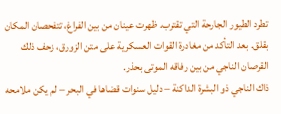تطرد الطيور الجارحة التي تقترب. ظهرت عينان من بين الفراغ، تتفحصان المكان بقلق. بعد التأكد من مغادرة القوات العسكرية على متن الزورق، زحف ذلك القرصان الناجي من بين رفاقه الموتى بحذر.
ذاك الناجي ذو البشرة الداكنة – دليل سنوات قضاها في البحر – لم يكن ملامحه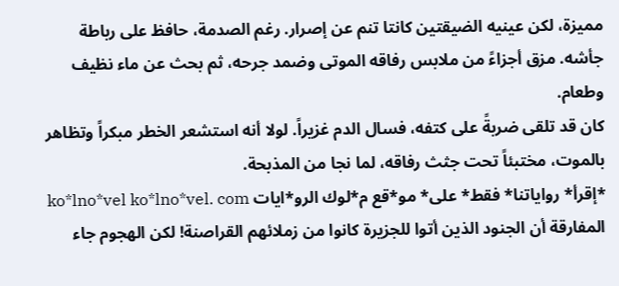مميزة، لكن عينيه الضيقتين كانتا تنم عن إصرار. رغم الصدمة، حافظ على رباطة جأشه. مزق أجزاءً من ملابس رفاقه الموتى وضمد جرحه، ثم بحث عن ماء نظيف وطعام.
كان قد تلقى ضربةً على كتفه، فسال الدم غزيراً. لولا أنه استشعر الخطر مبكراً وتظاهر بالموت، مختبئاً تحت جثث رفاقه، لما نجا من المذبحة.
*إقرأ* رواياتنا* فقط* على* مو*قع م*لوك الرو*ايات ko*lno*vel ko*lno*vel. com
المفارقة أن الجنود الذين أتوا للجزيرة كانوا من زملائهم القراصنة! لكن الهجوم جاء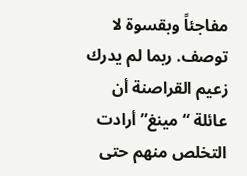مفاجئاً وبقسوة لا توصف. ربما لم يدرك زعيم القراصنة أن عائلة “مينغ” أرادت التخلص منهم حتى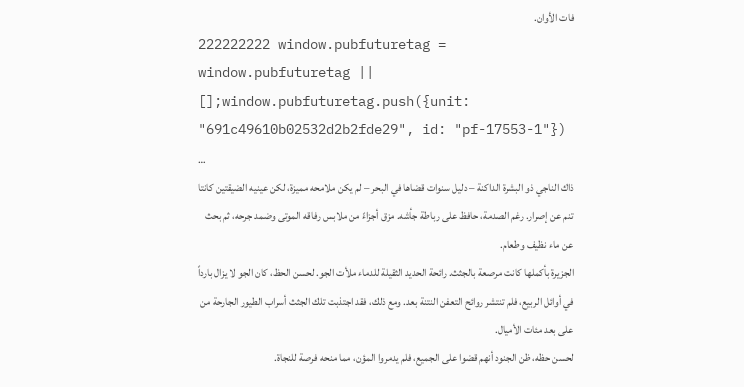فات الأوان.
222222222 window.pubfuturetag = window.pubfuturetag || [];window.pubfuturetag.push({unit: "691c49610b02532d2b2fde29", id: "pf-17553-1"}) …
ذاك الناجي ذو البشرة الداكنة – دليل سنوات قضاها في البحر – لم يكن ملامحه مميزة، لكن عينيه الضيقتين كانتا تنم عن إصرار. رغم الصدمة، حافظ على رباطة جأشه. مزق أجزاءً من ملابس رفاقه الموتى وضمد جرحه، ثم بحث عن ماء نظيف وطعام.
الجزيرة بأكملها كانت مرصعة بالجثث. رائحة الحديد الثقيلة للدماء ملأت الجو. لحسن الحظ، كان الجو لا يزال بارداً في أوائل الربيع، فلم تنتشر روائح التعفن النتنة بعد. ومع ذلك، فقد اجتذبت تلك الجثث أسراب الطيور الجارحة من على بعد مئات الأميال.
لحسن حظه، ظن الجنود أنهم قضوا على الجميع، فلم يدمروا المؤن، مما منحه فرصة للنجاة.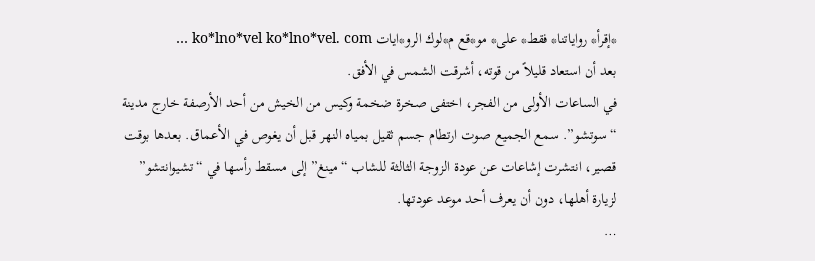*إقرأ* رواياتنا* فقط* على* مو*قع م*لوك الرو*ايات ko*lno*vel ko*lno*vel. com …
بعد أن استعاد قليلاً من قوته، أشرقت الشمس في الأفق.
في الساعات الأولى من الفجر، اختفى صخرة ضخمة وكيس من الخيش من أحد الأرصفة خارج مدينة “سوتشو”. سمع الجميع صوت ارتطام جسم ثقيل بمياه النهر قبل أن يغوص في الأعماق. بعدها بوقت قصير، انتشرت إشاعات عن عودة الزوجة الثالثة للشاب “مينغ” إلى مسقط رأسها في “تشيوانتشو” لزيارة أهلها، دون أن يعرف أحد موعد عودتها.
…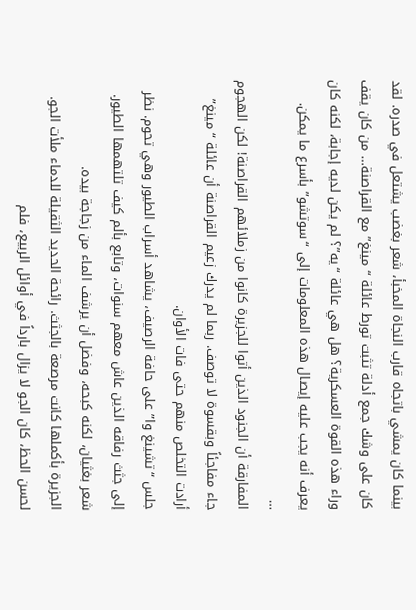بينما كان يمشي باتجاه قارب النجاة المخبأ، شعر بغضب يشتعل في صدره. لقد كان على وشك جمع أدلة تثبت تورط عائلة “مينغ” مع القراصنة… من كان يقف وراء هذه القوة العسكرية؟ هل هي عائلة “يه”؟ لم يكن لديه إجابة، لكنه كان يعرف أنه يجب عليه إيصال هذه المعلومات إلى “سوتشو” بأسرع ما يمكن.
…
المفارقة أن الجنود الذين أتوا للجزيرة كانوا من زملائهم القراصنة! لكن الهجوم جاء مفاجئاً وبقسوة لا توصف. ربما لم يدرك زعيم القراصنة أن عائلة “مينغ” أرادت التخلص منهم حتى فات الأوان.
جلس “تشينغ وا” على حافة الرصيف، يشاهد أسراب الطيور وهي تحوم. نظر إلى جثث رفاقه الذين عاش معهم سنوات، وتابع بألم كيف تلتهمها الطيور. شعر بغثيان، لكنه كبحه، وفضل أن يرشف الماء من زجاجة بيده.
الجزيرة بأكملها كانت مرصعة بالجثث. رائحة الحديد الثقيلة للدماء ملأت الجو. لحسن الحظ، كان الجو لا يزال بارداً في أوائل الربيع، فلم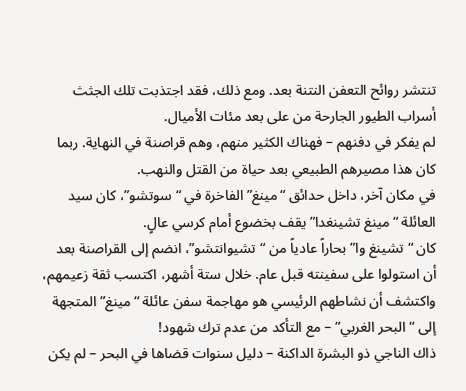تنتشر روائح التعفن النتنة بعد. ومع ذلك، فقد اجتذبت تلك الجثث أسراب الطيور الجارحة من على بعد مئات الأميال.
لم يفكر في دفنهم – فهناك الكثير منهم، وهم قراصنة في النهاية. ربما كان هذا مصيرهم الطبيعي بعد حياة من القتل والنهب.
في مكان آخر، داخل حدائق “مينغ” الفاخرة في “سوتشو”، كان سيد العائلة “مينغ تشينغدا” يقف بخضوع أمام كرسي عالٍ.
كان “تشينغ وا” بحاراً عادياً من “تشيوانتشو”، انضم إلى القراصنة بعد أن استولوا على سفينته قبل عام. خلال ستة أشهر، اكتسب ثقة زعيمهم، واكتشف أن نشاطهم الرئيسي هو مهاجمة سفن عائلة “مينغ” المتجهة إلى “البحر الغربي” – مع التأكد من عدم ترك شهود!
ذاك الناجي ذو البشرة الداكنة – دليل سنوات قضاها في البحر – لم يكن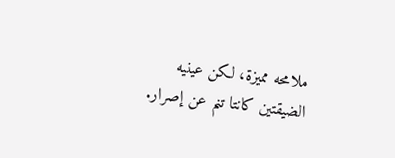ملامحه مميزة، لكن عينيه الضيقتين كانتا تنم عن إصرار.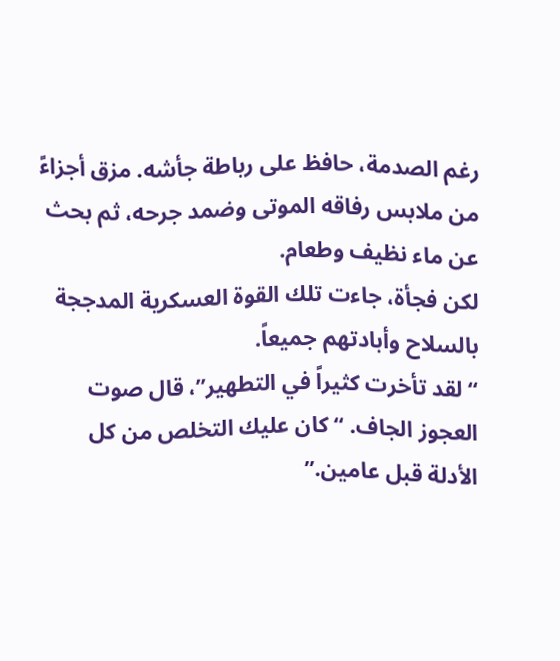رغم الصدمة، حافظ على رباطة جأشه. مزق أجزاءً من ملابس رفاقه الموتى وضمد جرحه، ثم بحث عن ماء نظيف وطعام.
لكن فجأة، جاءت تلك القوة العسكرية المدججة بالسلاح وأبادتهم جميعاً.
“لقد تأخرت كثيراً في التطهير”، قال صوت العجوز الجاف. “كان عليك التخلص من كل الأدلة قبل عامين.”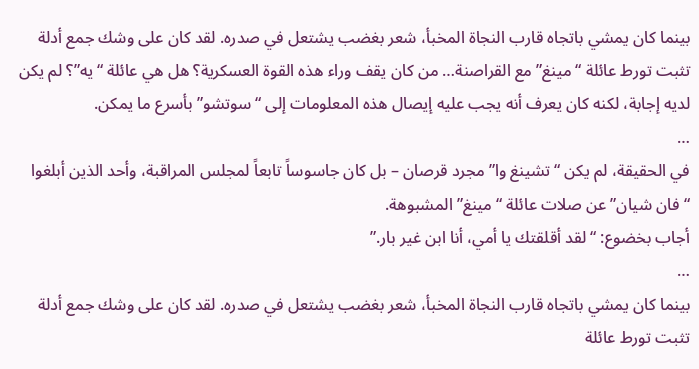بينما كان يمشي باتجاه قارب النجاة المخبأ، شعر بغضب يشتعل في صدره. لقد كان على وشك جمع أدلة تثبت تورط عائلة “مينغ” مع القراصنة… من كان يقف وراء هذه القوة العسكرية؟ هل هي عائلة “يه”؟ لم يكن لديه إجابة، لكنه كان يعرف أنه يجب عليه إيصال هذه المعلومات إلى “سوتشو” بأسرع ما يمكن.
…
في الحقيقة، لم يكن “تشينغ وا” مجرد قرصان – بل كان جاسوساً تابعاً لمجلس المراقبة، وأحد الذين أبلغوا “فان شيان” عن صلات عائلة “مينغ” المشبوهة.
أجاب بخضوع: “لقد أقلقتك يا أمي، أنا ابن غير بار.”
…
بينما كان يمشي باتجاه قارب النجاة المخبأ، شعر بغضب يشتعل في صدره. لقد كان على وشك جمع أدلة تثبت تورط عائلة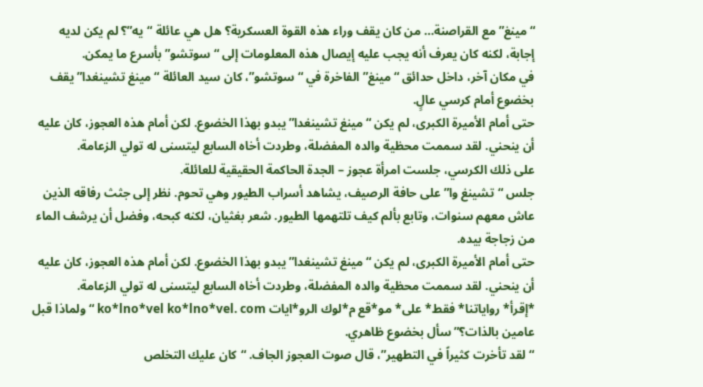“مينغ” مع القراصنة… من كان يقف وراء هذه القوة العسكرية؟ هل هي عائلة “يه”؟ لم يكن لديه إجابة، لكنه كان يعرف أنه يجب عليه إيصال هذه المعلومات إلى “سوتشو” بأسرع ما يمكن.
في مكان آخر، داخل حدائق “مينغ” الفاخرة في “سوتشو”، كان سيد العائلة “مينغ تشينغدا” يقف بخضوع أمام كرسي عالٍ.
حتى أمام الأميرة الكبرى، لم يكن “مينغ تشينغدا” يبدو بهذا الخضوع. لكن أمام هذه العجوز، كان عليه أن ينحني. لقد سممت محظية والده المفضلة، وطردت أخاه السابع ليتسنى له تولي الزعامة.
على ذلك الكرسي، جلست امرأة عجوز – الجدة الحاكمة الحقيقية للعائلة.
جلس “تشينغ وا” على حافة الرصيف، يشاهد أسراب الطيور وهي تحوم. نظر إلى جثث رفاقه الذين عاش معهم سنوات، وتابع بألم كيف تلتهمها الطيور. شعر بغثيان، لكنه كبحه، وفضل أن يرشف الماء من زجاجة بيده.
حتى أمام الأميرة الكبرى، لم يكن “مينغ تشينغدا” يبدو بهذا الخضوع. لكن أمام هذه العجوز، كان عليه أن ينحني. لقد سممت محظية والده المفضلة، وطردت أخاه السابع ليتسنى له تولي الزعامة.
*إقرأ* رواياتنا* فقط* على* مو*قع م*لوك الرو*ايات ko*lno*vel ko*lno*vel. com “ولماذا قبل عامين بالذات؟” سأل بخضوع ظاهري.
“لقد تأخرت كثيراً في التطهير”، قال صوت العجوز الجاف. “كان عليك التخلص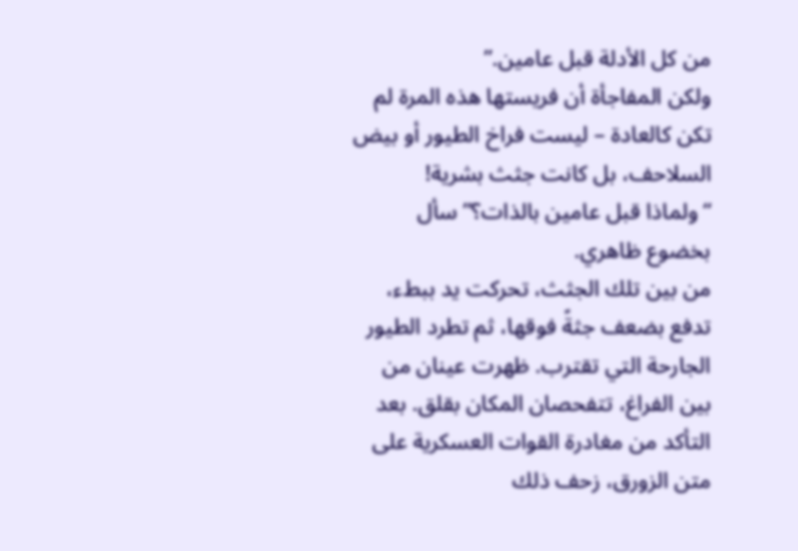من كل الأدلة قبل عامين.”
ولكن المفاجأة أن فريستها هذه المرة لم تكن كالعادة – ليست فراخ الطيور أو بيض السلاحف، بل كانت جثث بشرية!
“ولماذا قبل عامين بالذات؟” سأل بخضوع ظاهري.
من بين تلك الجثث، تحركت يد ببطء، تدفع بضعف جثةً فوقها، ثم تطرد الطيور الجارحة التي تقترب. ظهرت عينان من بين الفراغ، تتفحصان المكان بقلق. بعد التأكد من مغادرة القوات العسكرية على متن الزورق، زحف ذلك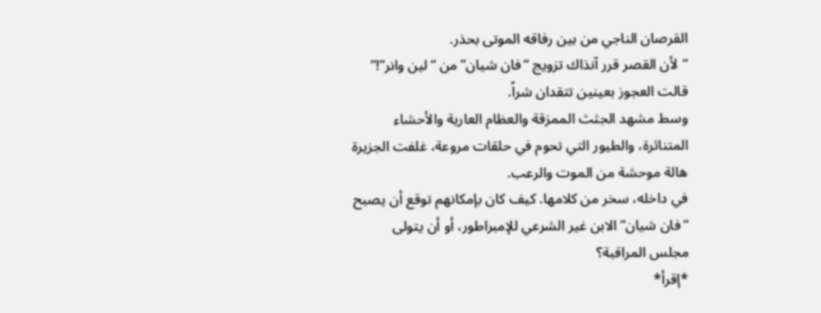القرصان الناجي من بين رفاقه الموتى بحذر.
“لأن القصر قرر آنذاك تزويج “فان شيان” من “لين وانر”!” قالت العجوز بعينين تتقدان شراً.
وسط مشهد الجثث الممزقة والعظام العارية والأحشاء المتناثرة، والطيور التي تحوم في حلقات مروعة، غلفت الجزيرة هالة موحشة من الموت والرعب.
في داخله، سخر من كلامها. كيف كان بإمكانهم توقع أن يصبح “فان شيان” الابن غير الشرعي للإمبراطور، أو أن يتولى مجلس المراقبة؟
*إقرأ*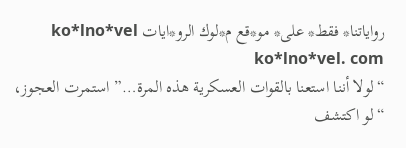رواياتنا* فقط* على* مو*قع م*لوك الرو*ايات ko*lno*vel ko*lno*vel. com
“لولا أننا استعنا بالقوات العسكرية هذه المرة…” استمرت العجوز، “لو اكتشف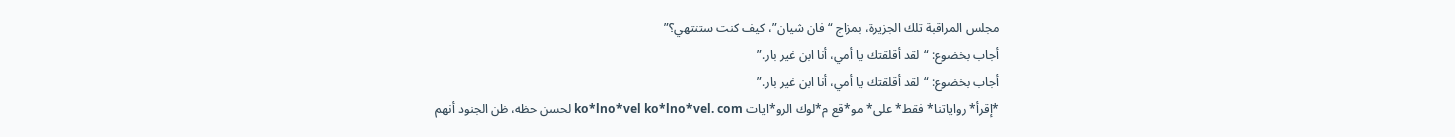مجلس المراقبة تلك الجزيرة، بمزاج “فان شيان”، كيف كنت ستنتهي؟”
أجاب بخضوع: “لقد أقلقتك يا أمي، أنا ابن غير بار.”
أجاب بخضوع: “لقد أقلقتك يا أمي، أنا ابن غير بار.”
*إقرأ* رواياتنا* فقط* على* مو*قع م*لوك الرو*ايات ko*lno*vel ko*lno*vel. com لحسن حظه، ظن الجنود أنهم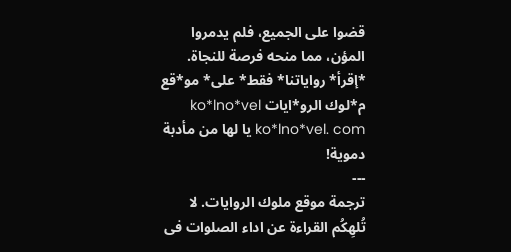قضوا على الجميع، فلم يدمروا المؤن، مما منحه فرصة للنجاة.
*إقرأ* رواياتنا* فقط* على* مو*قع م*لوك الرو*ايات ko*lno*vel ko*lno*vel. com يا لها من مأدبة دموية!
---
ترجمة موقع ملوك الروايات. لا تُلهِكُم القراءة عن اداء الصلوات فى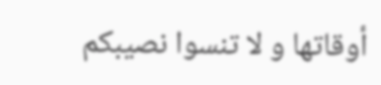أوقاتها و لا تنسوا نصيبكم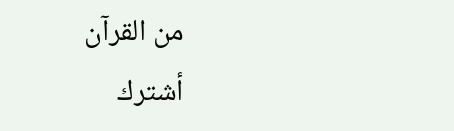من القرآن
أشترك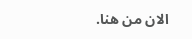الان من هنا.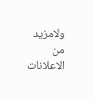ولامزيد من الاعلانات